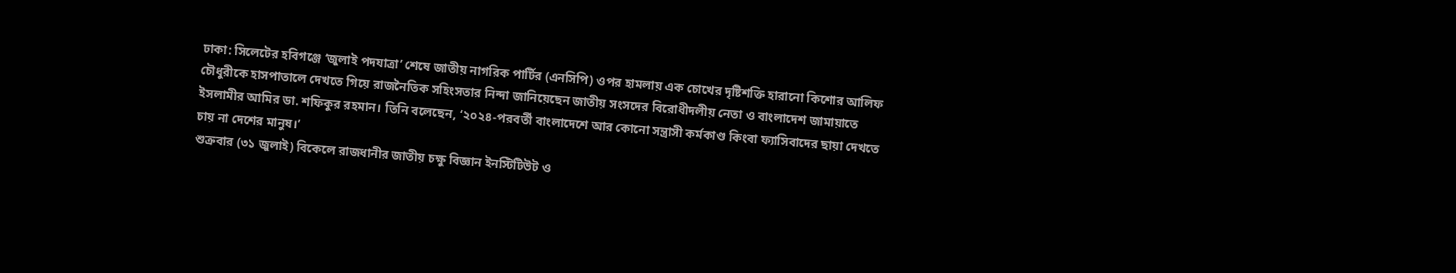ঢাকা: সিলেটের হবিগঞ্জে ‘জুলাই পদযাত্রা’ শেষে জাতীয় নাগরিক পার্টির (এনসিপি) ওপর হামলায় এক চোখের দৃষ্টিশক্তি হারানো কিশোর আলিফ চৌধুরীকে হাসপাতালে দেখতে গিয়ে রাজনৈতিক সহিংসতার নিন্দা জানিয়েছেন জাতীয় সংসদের বিরোধীদলীয় নেতা ও বাংলাদেশ জামায়াতে ইসলামীর আমির ডা. শফিকুর রহমান। তিনি বলেছেন, ‘২০২৪-পরবর্তী বাংলাদেশে আর কোনো সন্ত্রাসী কর্মকাণ্ড কিংবা ফ্যাসিবাদের ছায়া দেখতে চায় না দেশের মানুষ।’
শুক্রবার (৩১ জুলাই) বিকেলে রাজধানীর জাতীয় চক্ষু বিজ্ঞান ইনস্টিটিউট ও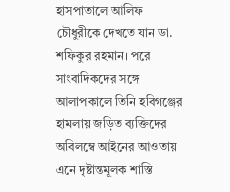হাসপাতালে আলিফ চৌধুরীকে দেখতে যান ডা. শফিকুর রহমান। পরে সাংবাদিকদের সঙ্গে আলাপকালে তিনি হবিগঞ্জের হামলায় জড়িত ব্যক্তিদের অবিলম্বে আইনের আওতায় এনে দৃষ্টান্তমূলক শাস্তি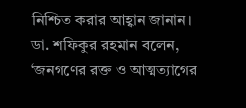নিশ্চিত করার আহ্বান জানান।
ডা. শফিকুর রহমান বলেন, ‘জনগণের রক্ত ও আত্মত্যাগের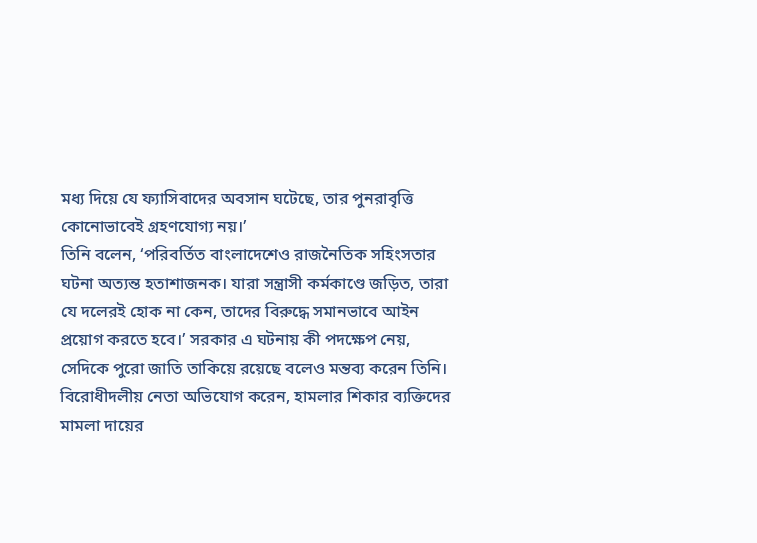মধ্য দিয়ে যে ফ্যাসিবাদের অবসান ঘটেছে, তার পুনরাবৃত্তি কোনোভাবেই গ্রহণযোগ্য নয়।’
তিনি বলেন, ‘পরিবর্তিত বাংলাদেশেও রাজনৈতিক সহিংসতার ঘটনা অত্যন্ত হতাশাজনক। যারা সন্ত্রাসী কর্মকাণ্ডে জড়িত, তারা যে দলেরই হোক না কেন, তাদের বিরুদ্ধে সমানভাবে আইন প্রয়োগ করতে হবে।’ সরকার এ ঘটনায় কী পদক্ষেপ নেয়, সেদিকে পুরো জাতি তাকিয়ে রয়েছে বলেও মন্তব্য করেন তিনি।
বিরোধীদলীয় নেতা অভিযোগ করেন, হামলার শিকার ব্যক্তিদের মামলা দায়ের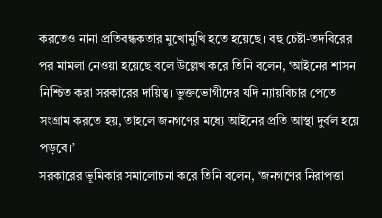করতেও নানা প্রতিবন্ধকতার মুখোমুখি হতে হয়েছে। বহু চেষ্টা-তদবিরের পর মামলা নেওয়া হয়েছে বলে উল্লেখ করে তিনি বলেন, ‘আইনের শাসন নিশ্চিত করা সরকারের দায়িত্ব। ভুক্তভোগীদের যদি ন্যায়বিচার পেতে সংগ্রাম করতে হয়, তাহলে জনগণের মধ্যে আইনের প্রতি আস্থা দুর্বল হয়ে পড়বে।’
সরকারের ভূমিকার সমালোচনা করে তিনি বলেন, ‘জনগণের নিরাপত্তা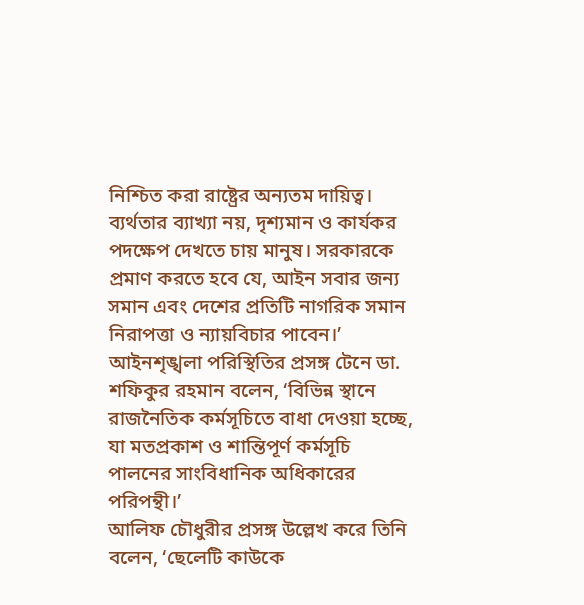নিশ্চিত করা রাষ্ট্রের অন্যতম দায়িত্ব। ব্যর্থতার ব্যাখ্যা নয়, দৃশ্যমান ও কার্যকর পদক্ষেপ দেখতে চায় মানুষ। সরকারকে প্রমাণ করতে হবে যে, আইন সবার জন্য সমান এবং দেশের প্রতিটি নাগরিক সমান নিরাপত্তা ও ন্যায়বিচার পাবেন।’
আইনশৃঙ্খলা পরিস্থিতির প্রসঙ্গ টেনে ডা. শফিকুর রহমান বলেন, ‘বিভিন্ন স্থানে রাজনৈতিক কর্মসূচিতে বাধা দেওয়া হচ্ছে, যা মতপ্রকাশ ও শান্তিপূর্ণ কর্মসূচি পালনের সাংবিধানিক অধিকারের পরিপন্থী।’
আলিফ চৌধুরীর প্রসঙ্গ উল্লেখ করে তিনি বলেন, ‘ছেলেটি কাউকে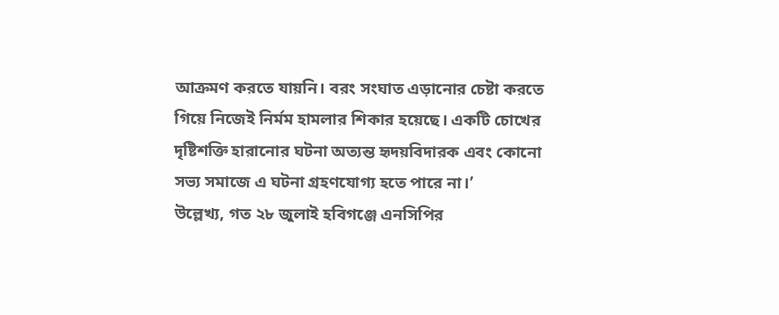আক্রমণ করতে যায়নি। বরং সংঘাত এড়ানোর চেষ্টা করতে গিয়ে নিজেই নির্মম হামলার শিকার হয়েছে। একটি চোখের দৃষ্টিশক্তি হারানোর ঘটনা অত্যন্ত হৃদয়বিদারক এবং কোনো সভ্য সমাজে এ ঘটনা গ্রহণযোগ্য হতে পারে না।’
উল্লেখ্য, গত ২৮ জুলাই হবিগঞ্জে এনসিপির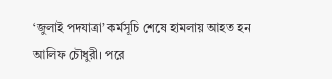‘জুলাই পদযাত্রা’ কর্মসূচি শেষে হামলায় আহত হন আলিফ চৌধুরী। পরে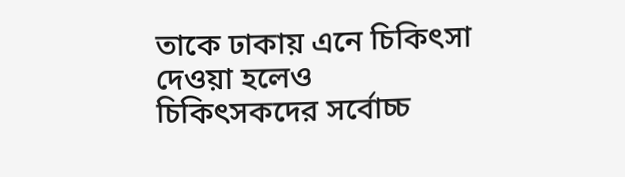তাকে ঢাকায় এনে চিকিৎসা দেওয়া হলেও চিকিৎসকদের সর্বোচ্চ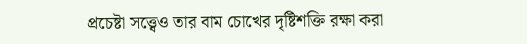প্রচেষ্টা সত্ত্বেও তার বাম চোখের দৃষ্টিশক্তি রক্ষা করা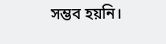সম্ভব হয়নি।